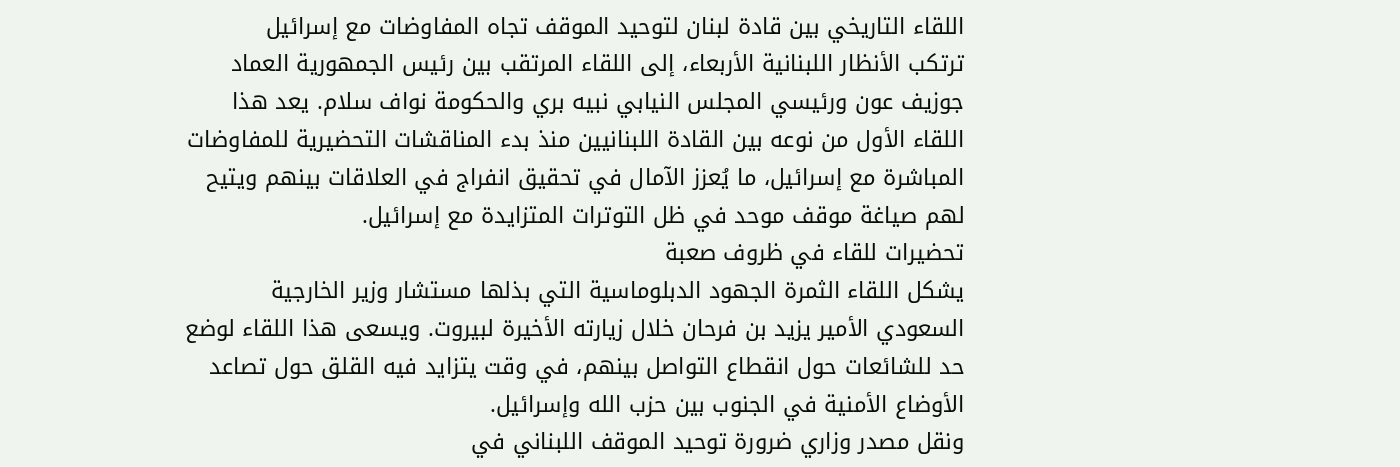اللقاء التاريخي بين قادة لبنان لتوحيد الموقف تجاه المفاوضات مع إسرائيل
ترتكب الأنظار اللبنانية الأربعاء، إلى اللقاء المرتقب بين رئيس الجمهورية العماد جوزيف عون ورئيسي المجلس النيابي نبيه بري والحكومة نواف سلام. يعد هذا اللقاء الأول من نوعه بين القادة اللبنانيين منذ بدء المناقشات التحضيرية للمفاوضات المباشرة مع إسرائيل، ما يُعزز الآمال في تحقيق انفراج في العلاقات بينهم ويتيح لهم صياغة موقف موحد في ظل التوترات المتزايدة مع إسرائيل.
تحضيرات للقاء في ظروف صعبة
يشكل اللقاء الثمرة الجهود الدبلوماسية التي بذلها مستشار وزير الخارجية السعودي الأمير يزيد بن فرحان خلال زيارته الأخيرة لبيروت. ويسعى هذا اللقاء لوضع حد للشائعات حول انقطاع التواصل بينهم، في وقت يتزايد فيه القلق حول تصاعد الأوضاع الأمنية في الجنوب بين حزب الله وإسرائيل.
ونقل مصدر وزاري ضرورة توحيد الموقف اللبناني في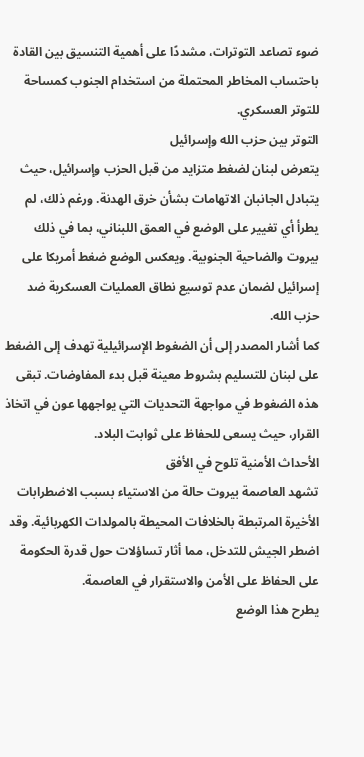ضوء تصاعد التوترات، مشددًا على أهمية التنسيق بين القادة باحتساب المخاطر المحتملة من استخدام الجنوب كمساحة للتوتر العسكري.
التوتر بين حزب الله وإسرائيل
يتعرض لبنان لضغط متزايد من قبل الحزب وإسرائيل، حيث يتبادل الجانبان الاتهامات بشأن خرق الهدنة. ورغم ذلك، لم يطرأ أي تغيير على الوضع في العمق اللبناني، بما في ذلك بيروت والضاحية الجنوبية. ويعكس الوضع ضغط أمريكا على إسرائيل لضمان عدم توسيع نطاق العمليات العسكرية ضد حزب الله.
كما أشار المصدر إلى أن الضغوط الإسرائيلية تهدف إلى الضغط على لبنان للتسليم بشروط معينة قبل بدء المفاوضات. تبقى هذه الضغوط في مواجهة التحديات التي يواجهها عون في اتخاذ القرار، حيث يسعى للحفاظ على ثوابت البلاد.
الأحداث الأمنية تلوح في الأفق
تشهد العاصمة بيروت حالة من الاستياء بسبب الاضطرابات الأخيرة المرتبطة بالخلافات المحيطة بالمولدات الكهربائية. وقد اضطر الجيش للتدخل، مما أثار تساؤلات حول قدرة الحكومة على الحفاظ على الأمن والاستقرار في العاصمة.
يطرح هذا الوضع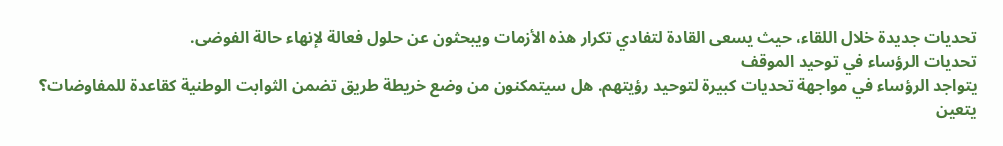تحديات جديدة خلال اللقاء، حيث يسعى القادة لتفادي تكرار هذه الأزمات ويبحثون عن حلول فعالة لإنهاء حالة الفوضى.
تحديات الرؤساء في توحيد الموقف
يتواجد الرؤساء في مواجهة تحديات كبيرة لتوحيد رؤيتهم. هل سيتمكنون من وضع خريطة طريق تضمن الثوابت الوطنية كقاعدة للمفاوضات؟ يتعين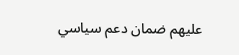عليهم ضمان دعم سياسي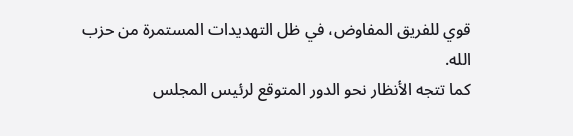قوي للفريق المفاوض، في ظل التهديدات المستمرة من حزب الله.
كما تتجه الأنظار نحو الدور المتوقع لرئيس المجلس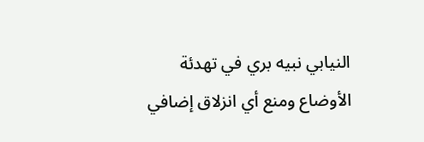النيابي نبيه بري في تهدئة الأوضاع ومنع أي انزلاق إضافي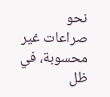نحو صراعات غير محسوبة، في ظل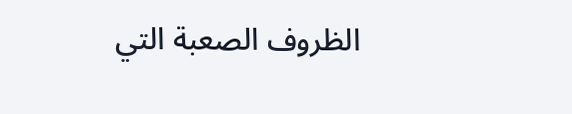الظروف الصعبة التي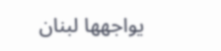يواجهها لبنان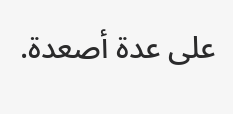على عدة أصعدة.